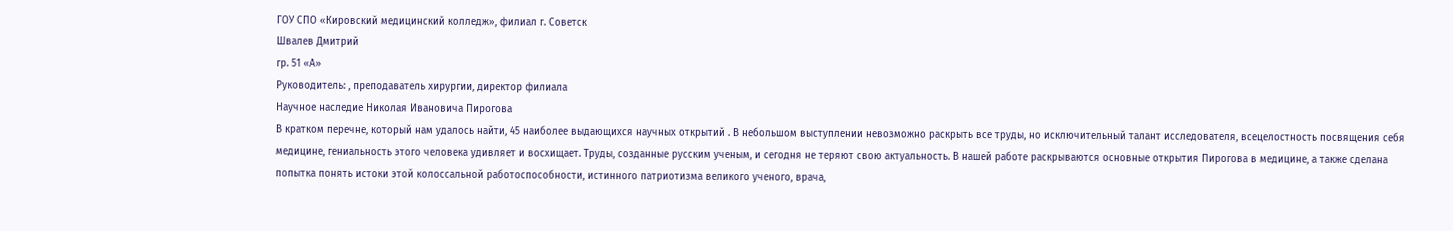ГОУ СПО «Кировский медицинский колледж», филиал г. Советск
Швалев Дмитрий
гр. 51 «А»
Руководитель: , преподаватель хирургии, директор филиала
Научное наследие Николая Ивановича Пирогова
В кратком перечне, который нам удалось найти, 45 наиболее выдающихся научных открытий . В небольшом выступлении невозможно раскрыть все труды, но исключительный талант исследователя, всецелостность посвящения себя медицине, гениальность этого человека удивляет и восхищает. Труды, созданные русским ученым, и сегодня не теряют свою актуальность. В нашей работе раскрываются основные открытия Пирогова в медицине, а также сделана попытка понять истоки этой колоссальной работоспособности, истинного патриотизма великого ученого, врача,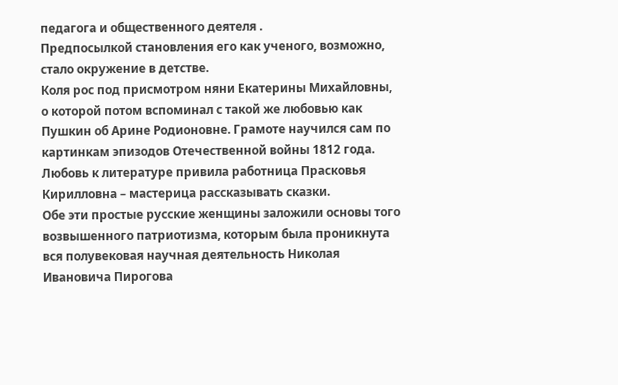педагога и общественного деятеля .
Предпосылкой становления его как ученого, возможно, стало окружение в детстве.
Коля рос под присмотром няни Екатерины Михайловны, о которой потом вспоминал с такой же любовью как Пушкин об Арине Родионовне. Грамоте научился сам по картинкам эпизодов Отечественной войны 1812 года. Любовь к литературе привила работница Прасковья Кирилловна – мастерица рассказывать сказки.
Обе эти простые русские женщины заложили основы того возвышенного патриотизма, которым была проникнута вся полувековая научная деятельность Николая Ивановича Пирогова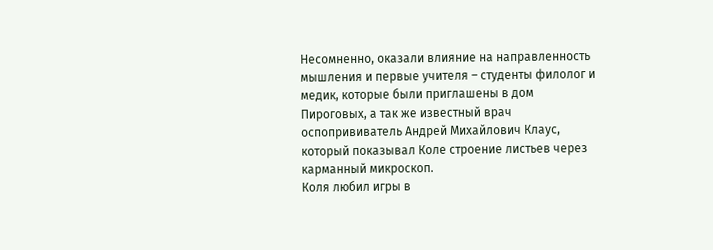Несомненно, оказали влияние на направленность мышления и первые учителя – студенты филолог и медик, которые были приглашены в дом Пироговых, а так же известный врач оспопрививатель Андрей Михайлович Клаус, который показывал Коле строение листьев через карманный микроскоп.
Коля любил игры в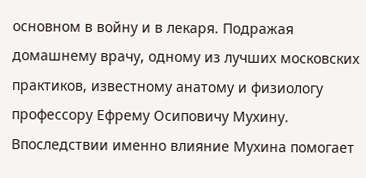основном в войну и в лекаря. Подражая домашнему врачу, одному из лучших московских практиков, известному анатому и физиологу профессору Ефрему Осиповичу Мухину.
Впоследствии именно влияние Мухина помогает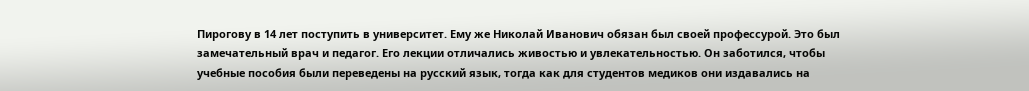Пирогову в 14 лет поступить в университет. Ему же Николай Иванович обязан был своей профессурой. Это был замечательный врач и педагог. Его лекции отличались живостью и увлекательностью. Он заботился, чтобы учебные пособия были переведены на русский язык, тогда как для студентов медиков они издавались на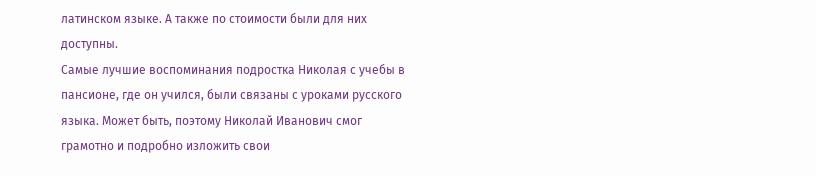латинском языке. А также по стоимости были для них доступны.
Самые лучшие воспоминания подростка Николая с учебы в пансионе, где он учился, были связаны с уроками русского языка. Может быть, поэтому Николай Иванович смог грамотно и подробно изложить свои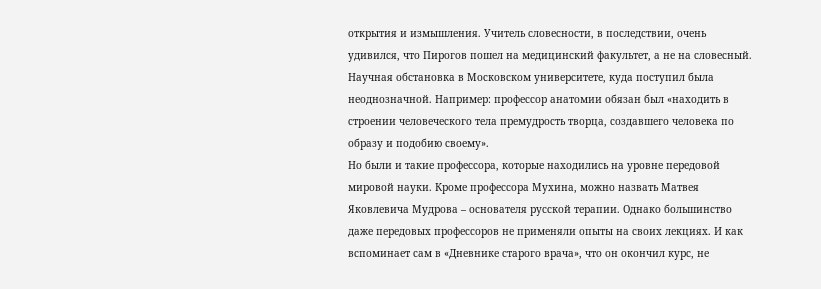открытия и измышления. Учитель словесности, в последствии, очень удивился, что Пирогов пошел на медицинский факультет, а не на словесный.
Научная обстановка в Московском университете, куда поступил была неоднозначной. Например: профессор анатомии обязан был «находить в строении человеческого тела премудрость творца, создавшего человека по образу и подобию своему».
Но были и такие профессора, которые находились на уровне передовой мировой науки. Кроме профессора Мухина, можно назвать Матвея Яковлевича Мудрова – основателя русской терапии. Однако большинство даже передовых профессоров не применяли опыты на своих лекциях. И как вспоминает сам в «Дневнике старого врача», что он окончил курс, не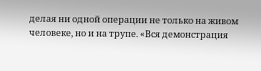делая ни одной операции не только на живом человеке, но и на трупе. «Вся демонстрация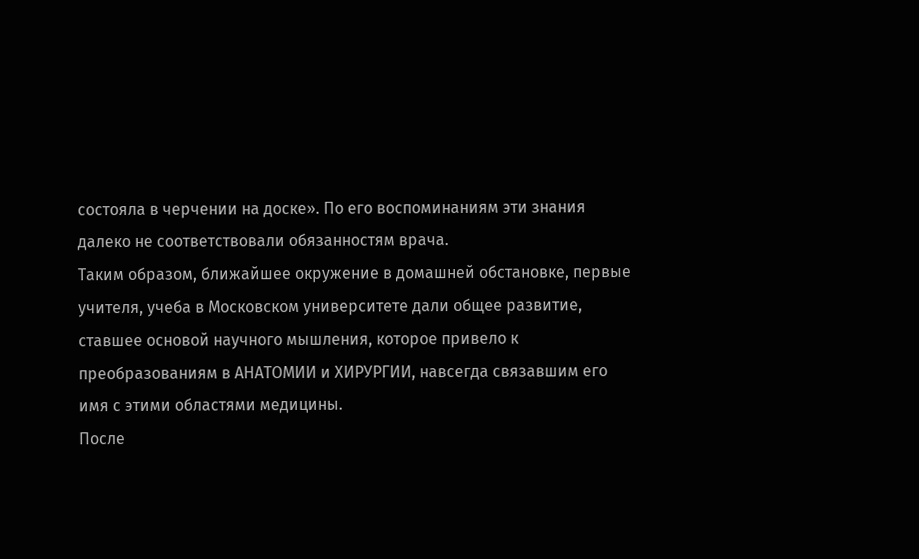состояла в черчении на доске». По его воспоминаниям эти знания далеко не соответствовали обязанностям врача.
Таким образом, ближайшее окружение в домашней обстановке, первые учителя, учеба в Московском университете дали общее развитие, ставшее основой научного мышления, которое привело к преобразованиям в АНАТОМИИ и ХИРУРГИИ, навсегда связавшим его имя с этими областями медицины.
После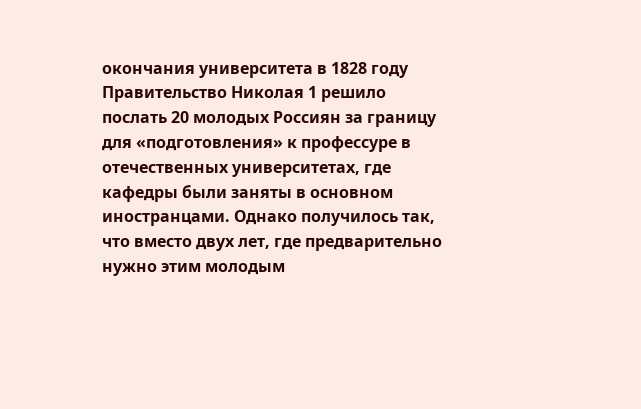окончания университета в 1828 году Правительство Николая 1 решило послать 20 молодых Россиян за границу для «подготовления» к профессуре в отечественных университетах, где кафедры были заняты в основном иностранцами. Однако получилось так, что вместо двух лет, где предварительно нужно этим молодым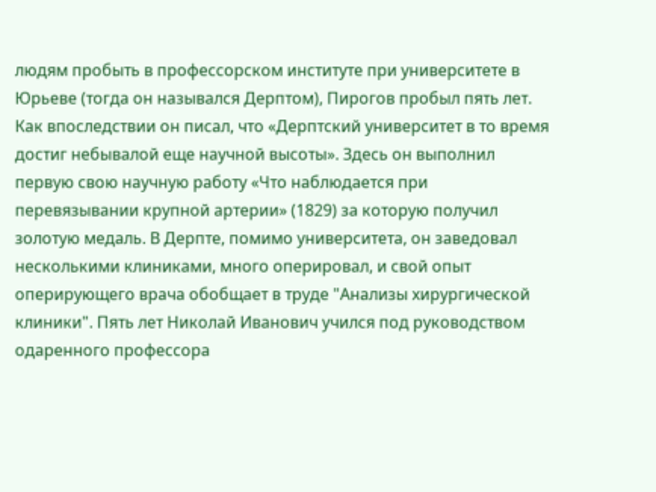людям пробыть в профессорском институте при университете в Юрьеве (тогда он назывался Дерптом), Пирогов пробыл пять лет. Как впоследствии он писал, что «Дерптский университет в то время достиг небывалой еще научной высоты». Здесь он выполнил первую свою научную работу «Что наблюдается при перевязывании крупной артерии» (1829) за которую получил золотую медаль. В Дерпте, помимо университета, он заведовал несколькими клиниками, много оперировал, и свой опыт оперирующего врача обобщает в труде "Анализы хирургической клиники". Пять лет Николай Иванович учился под руководством одаренного профессора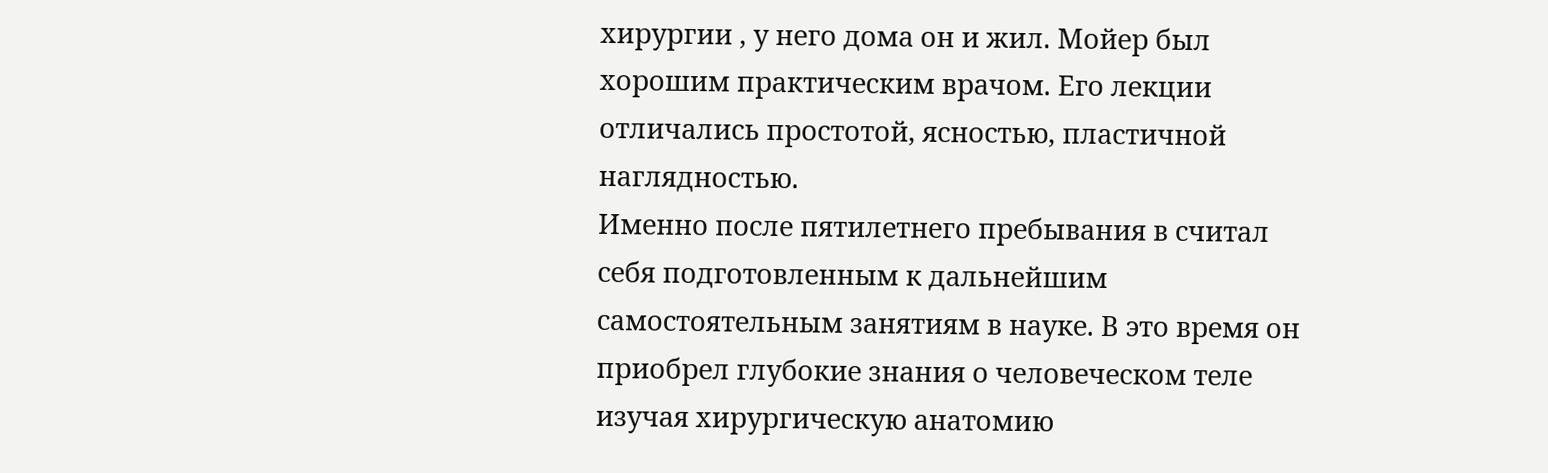хирургии , у него дома он и жил. Мойер был хорошим практическим врачом. Его лекции отличались простотой, ясностью, пластичной наглядностью.
Именно после пятилетнего пребывания в считал себя подготовленным к дальнейшим самостоятельным занятиям в науке. В это время он приобрел глубокие знания о человеческом теле изучая хирургическую анатомию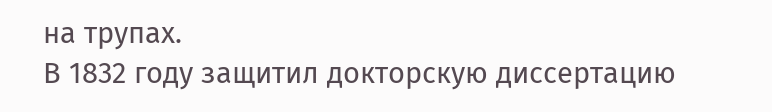на трупах.
В 1832 году защитил докторскую диссертацию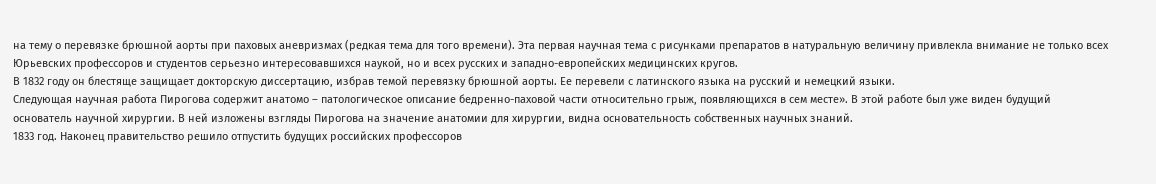на тему о перевязке брюшной аорты при паховых аневризмах (редкая тема для того времени). Эта первая научная тема с рисунками препаратов в натуральную величину привлекла внимание не только всех Юрьевских профессоров и студентов серьезно интересовавшихся наукой, но и всех русских и западно-европейских медицинских кругов.
В 1832 году он блестяще защищает докторскую диссертацию, избрав темой перевязку брюшной аорты. Ее перевели с латинского языка на русский и немецкий языки.
Следующая научная работа Пирогова содержит анатомо – патологическое описание бедренно-паховой части относительно грыж, появляющихся в сем месте». В этой работе был уже виден будущий основатель научной хирургии. В ней изложены взгляды Пирогова на значение анатомии для хирургии, видна основательность собственных научных знаний.
1833 год. Наконец правительство решило отпустить будущих российских профессоров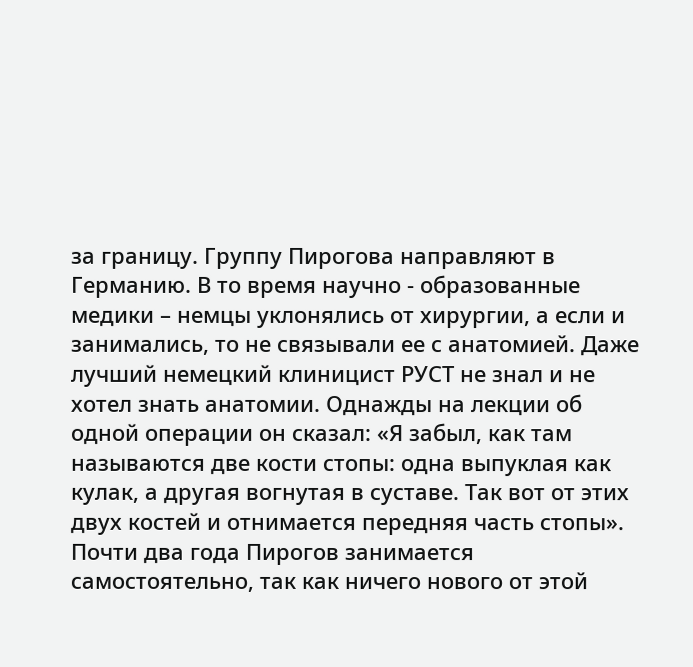за границу. Группу Пирогова направляют в Германию. В то время научно - образованные медики – немцы уклонялись от хирургии, а если и занимались, то не связывали ее с анатомией. Даже лучший немецкий клиницист РУСТ не знал и не хотел знать анатомии. Однажды на лекции об одной операции он сказал: «Я забыл, как там называются две кости стопы: одна выпуклая как кулак, а другая вогнутая в суставе. Так вот от этих двух костей и отнимается передняя часть стопы». Почти два года Пирогов занимается самостоятельно, так как ничего нового от этой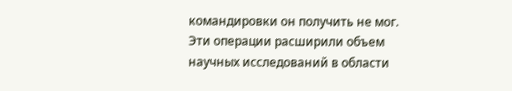командировки он получить не мог. Эти операции расширили объем научных исследований в области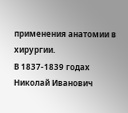применения анатомии в хирургии.
В 1837-1839 годах Николай Иванович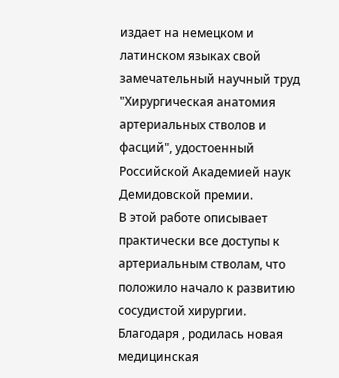издает на немецком и латинском языках свой замечательный научный труд "Хирургическая анатомия артериальных стволов и фасций", удостоенный Российской Академией наук Демидовской премии.
В этой работе описывает практически все доступы к артериальным стволам, что положило начало к развитию сосудистой хирургии. Благодаря , родилась новая медицинская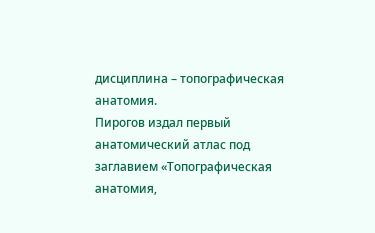дисциплина – топографическая анатомия.
Пирогов издал первый анатомический атлас под заглавием «Топографическая анатомия,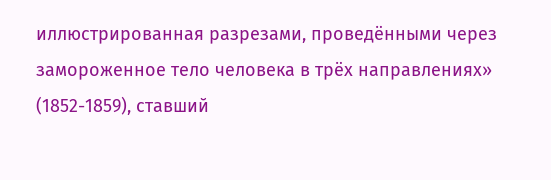иллюстрированная разрезами, проведёнными через замороженное тело человека в трёх направлениях» (1852-1859), ставший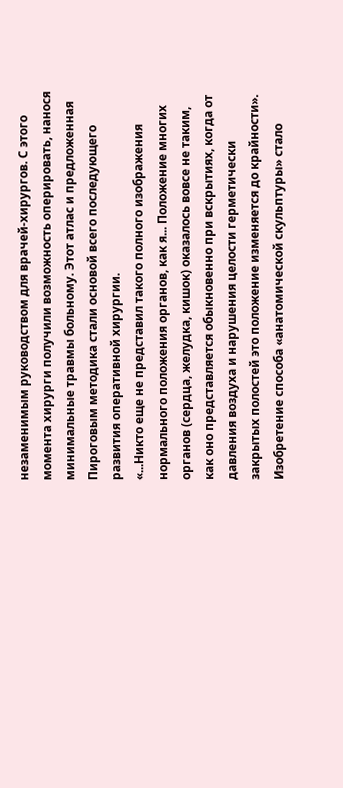незаменимым руководством для врачей-хирургов. С этого момента хирурги получили возможность оперировать, нанося минимальные травмы больному. Этот атлас и предложенная Пироговым методика стали основой всего последующего развития оперативной хирургии.
«...Никто еще не представил такого полного изображения нормального положения органов, как я... Положение многих органов (сердца, желудка, кишок) оказалось вовсе не таким, как оно представляется обыкновенно при вскрытиях, когда от давления воздуха и нарушения целости герметически закрытых полостей это положение изменяется до крайности». Изобретение способа «анатомической скульптуры» стало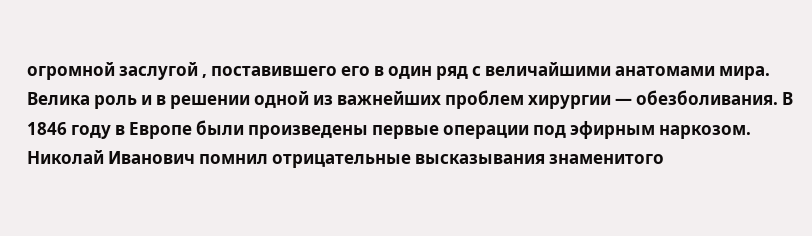огромной заслугой , поставившего его в один ряд с величайшими анатомами мира.
Велика роль и в решении одной из важнейших проблем хирургии — обезболивания. В 1846 году в Европе были произведены первые операции под эфирным наркозом. Николай Иванович помнил отрицательные высказывания знаменитого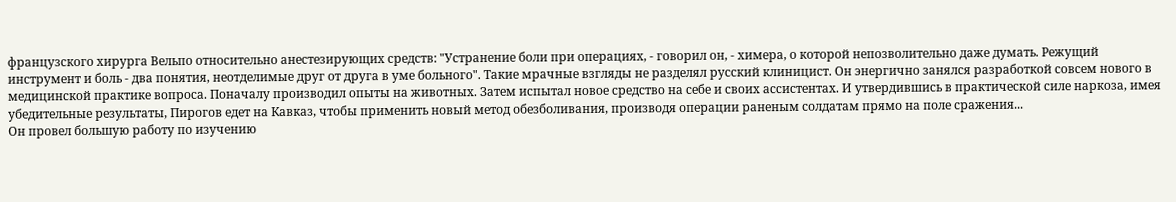французского хирурга Вельпо относительно анестезирующих средств: "Устранение боли при операциях, - говорил он, - химера, о которой непозволительно даже думать. Режущий инструмент и боль - два понятия, неотделимые друг от друга в уме больного". Такие мрачные взгляды не разделял русский клиницист. Он энергично занялся разработкой совсем нового в медицинской практике вопроса. Поначалу производил опыты на животных. Затем испытал новое средство на себе и своих ассистентах. И утвердившись в практической силе наркоза, имея убедительные результаты, Пирогов едет на Кавказ, чтобы применить новый метод обезболивания, производя операции раненым солдатам прямо на поле сражения...
Он провел большую работу по изучению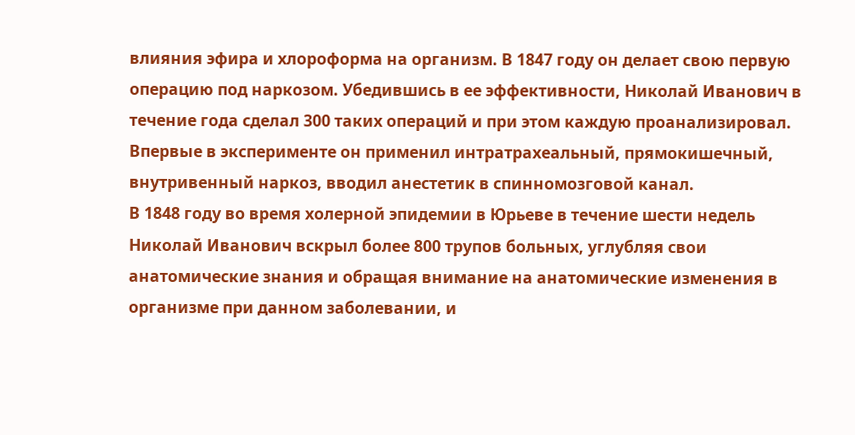влияния эфира и хлороформа на организм. В 1847 году он делает свою первую операцию под наркозом. Убедившись в ее эффективности, Николай Иванович в течение года сделал 300 таких операций и при этом каждую проанализировал. Впервые в эксперименте он применил интратрахеальный, прямокишечный, внутривенный наркоз, вводил анестетик в спинномозговой канал.
В 1848 году во время холерной эпидемии в Юрьеве в течение шести недель Николай Иванович вскрыл более 800 трупов больных, углубляя свои анатомические знания и обращая внимание на анатомические изменения в организме при данном заболевании, и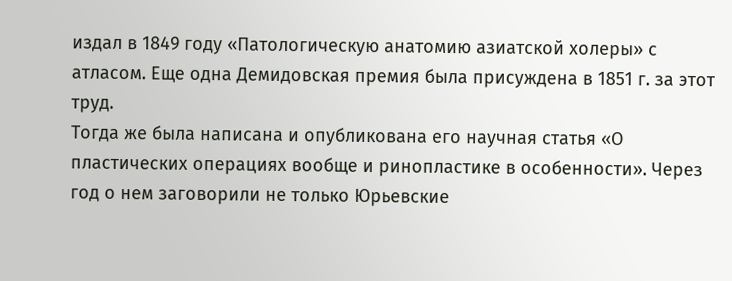издал в 1849 году «Патологическую анатомию азиатской холеры» с атласом. Еще одна Демидовская премия была присуждена в 1851 г. за этот труд.
Тогда же была написана и опубликована его научная статья «О пластических операциях вообще и ринопластике в особенности». Через год о нем заговорили не только Юрьевские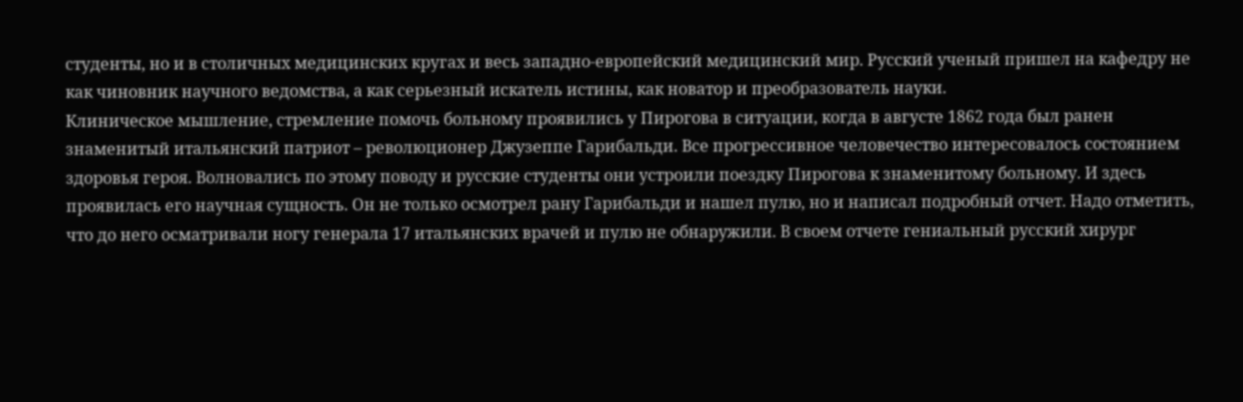студенты, но и в столичных медицинских кругах и весь западно-европейский медицинский мир. Русский ученый пришел на кафедру не как чиновник научного ведомства, а как серьезный искатель истины, как новатор и преобразователь науки.
Клиническое мышление, стремление помочь больному проявились у Пирогова в ситуации, когда в августе 1862 года был ранен знаменитый итальянский патриот – революционер Джузеппе Гарибальди. Все прогрессивное человечество интересовалось состоянием здоровья героя. Волновались по этому поводу и русские студенты они устроили поездку Пирогова к знаменитому больному. И здесь проявилась его научная сущность. Он не только осмотрел рану Гарибальди и нашел пулю, но и написал подробный отчет. Надо отметить, что до него осматривали ногу генерала 17 итальянских врачей и пулю не обнаружили. В своем отчете гениальный русский хирург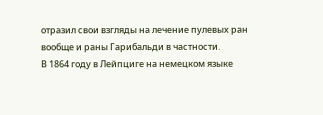отразил свои взгляды на лечение пулевых ран вообще и раны Гарибальди в частности.
В 1864 году в Лейпциге на немецком языке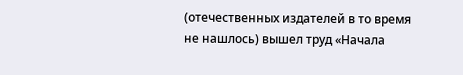(отечественных издателей в то время не нашлось) вышел труд «Начала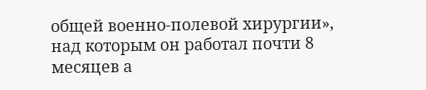общей военно-полевой хирургии», над которым он работал почти 8 месяцев а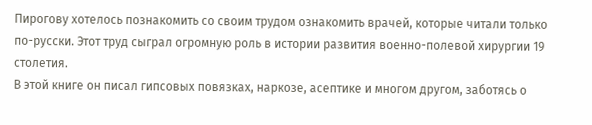Пирогову хотелось познакомить со своим трудом ознакомить врачей, которые читали только по-русски. Этот труд сыграл огромную роль в истории развития военно-полевой хирургии 19 столетия.
В этой книге он писал гипсовых повязках, наркозе, асептике и многом другом, заботясь о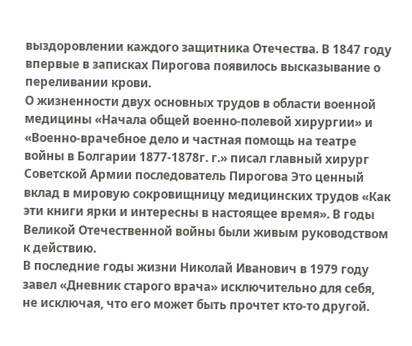выздоровлении каждого защитника Отечества. В 1847 году впервые в записках Пирогова появилось высказывание о переливании крови.
О жизненности двух основных трудов в области военной медицины «Начала общей военно-полевой хирургии» и «Военно-врачебное дело и частная помощь на театре войны в Болгарии 1877-1878г. г.» писал главный хирург Советской Армии последователь Пирогова Это ценный вклад в мировую сокровищницу медицинских трудов «Как эти книги ярки и интересны в настоящее время». В годы Великой Отечественной войны были живым руководством к действию.
В последние годы жизни Николай Иванович в 1979 году завел «Дневник старого врача» исключительно для себя, не исключая, что его может быть прочтет кто-то другой.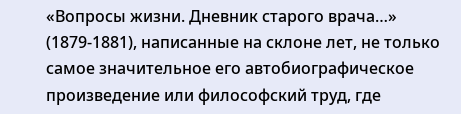«Вопросы жизни. Дневник старого врача…» (1879-1881), написанные на склоне лет, не только самое значительное его автобиографическое произведение или философский труд, где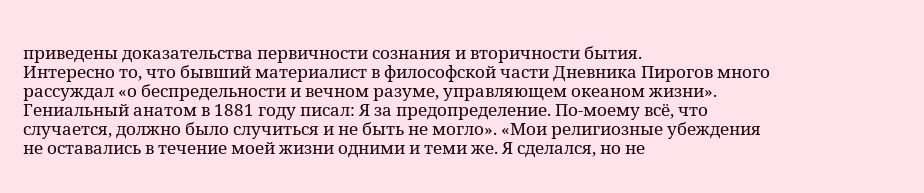приведены доказательства первичности сознания и вторичности бытия.
Интересно то, что бывший материалист в философской части Дневника Пирогов много рассуждал «о беспредельности и вечном разуме, управляющем океаном жизни». Гениальный анатом в 1881 году писал: Я за предопределение. По-моему всё, что случается, должно было случиться и не быть не могло». «Мои религиозные убеждения не оставались в течение моей жизни одними и теми же. Я сделался, но не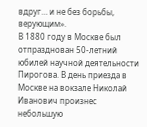вдруг… и не без борьбы, верующим».
В 1880 году в Москве был отпразднован 50-летний юбилей научной деятельности Пирогова. В день приезда в Москве на вокзале Николай Иванович произнес небольшую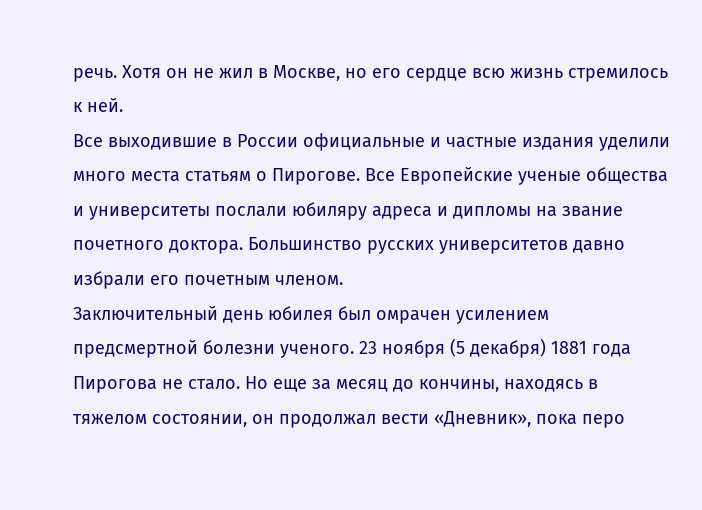речь. Хотя он не жил в Москве, но его сердце всю жизнь стремилось к ней.
Все выходившие в России официальные и частные издания уделили много места статьям о Пирогове. Все Европейские ученые общества и университеты послали юбиляру адреса и дипломы на звание почетного доктора. Большинство русских университетов давно избрали его почетным членом.
Заключительный день юбилея был омрачен усилением предсмертной болезни ученого. 23 ноября (5 декабря) 1881 года Пирогова не стало. Но еще за месяц до кончины, находясь в тяжелом состоянии, он продолжал вести «Дневник», пока перо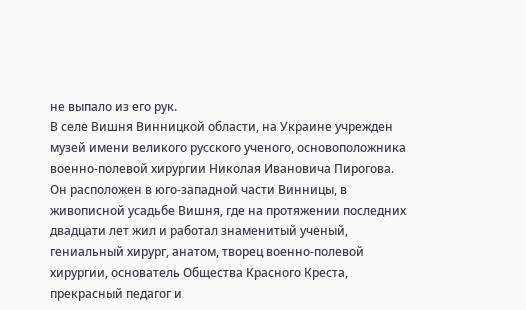не выпало из его рук.
В селе Вишня Винницкой области, на Украине учрежден музей имени великого русского ученого, основоположника военно-полевой хирургии Николая Ивановича Пирогова. Он расположен в юго-западной части Винницы, в живописной усадьбе Вишня, где на протяжении последних двадцати лет жил и работал знаменитый ученый, гениальный хирург, анатом, творец военно-полевой хирургии, основатель Общества Красного Креста, прекрасный педагог и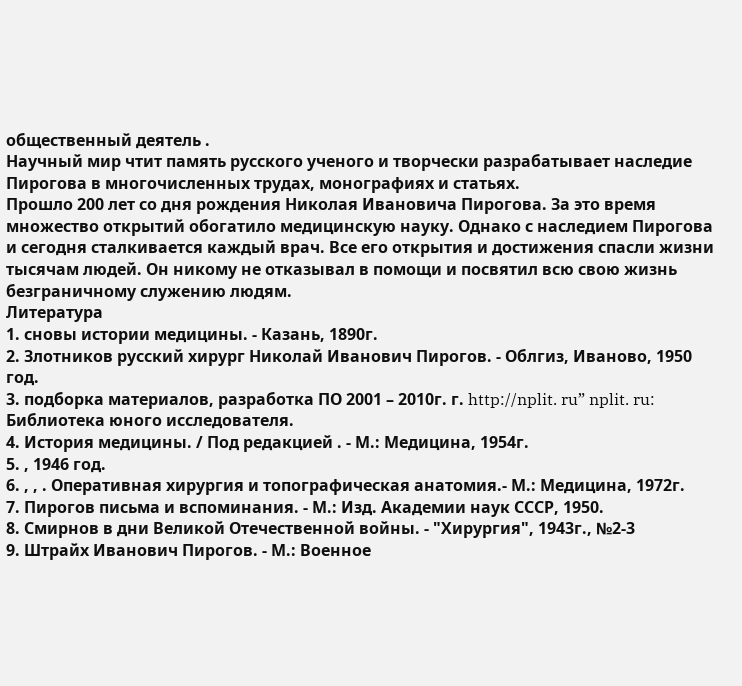общественный деятель .
Научный мир чтит память русского ученого и творчески разрабатывает наследие Пирогова в многочисленных трудах, монографиях и статьях.
Прошло 200 лет со дня рождения Николая Ивановича Пирогова. За это время множество открытий обогатило медицинскую науку. Однако с наследием Пирогова и сегодня сталкивается каждый врач. Все его открытия и достижения спасли жизни тысячам людей. Он никому не отказывал в помощи и посвятил всю свою жизнь безграничному служению людям.
Литература
1. сновы истории медицины. - Казань, 1890г.
2. Злотников русский хирург Николай Иванович Пирогов. - Облгиз, Иваново, 1950 год.
3. подборка материалов, разработка ПО 2001 – 2010г. г. http://nplit. ru” nplit. ru: Библиотека юного исследователя.
4. История медицины. / Под редакцией . - М.: Медицина, 1954г.
5. , 1946 год.
6. , , . Оперативная хирургия и топографическая анатомия.- М.: Медицина, 1972г.
7. Пирогов письма и вспоминания. - М.: Изд. Академии наук СССР, 1950.
8. Смирнов в дни Великой Отечественной войны. - "Хирургия", 1943г., №2-3
9. Штрайх Иванович Пирогов. - М.: Военное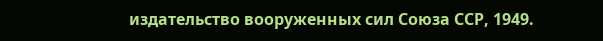издательство вооруженных сил Союза ССР, 1949.